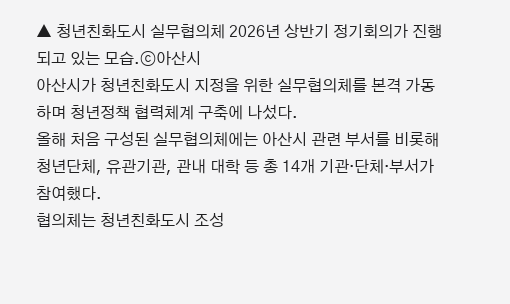▲ 청년친화도시 실무협의체 2026년 상반기 정기회의가 진행되고 있는 모습.ⓒ아산시
아산시가 청년친화도시 지정을 위한 실무협의체를 본격 가동하며 청년정책 협력체계 구축에 나섰다.
올해 처음 구성된 실무협의체에는 아산시 관련 부서를 비롯해 청년단체, 유관기관, 관내 대학 등 총 14개 기관·단체·부서가 참여했다.
협의체는 청년친화도시 조성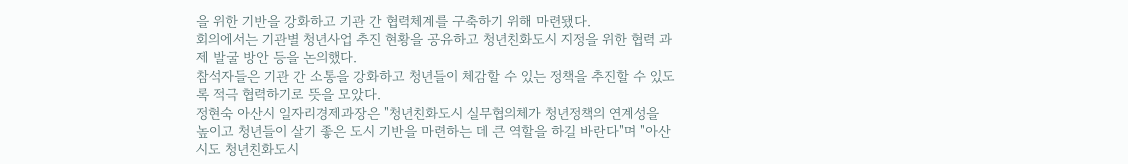을 위한 기반을 강화하고 기관 간 협력체계를 구축하기 위해 마련됐다.
회의에서는 기관별 청년사업 추진 현황을 공유하고 청년친화도시 지정을 위한 협력 과제 발굴 방안 등을 논의했다.
참석자들은 기관 간 소통을 강화하고 청년들이 체감할 수 있는 정책을 추진할 수 있도록 적극 협력하기로 뜻을 모았다.
정현숙 아산시 일자리경제과장은 "청년친화도시 실무협의체가 청년정책의 연계성을 높이고 청년들이 살기 좋은 도시 기반을 마련하는 데 큰 역할을 하길 바란다"며 "아산시도 청년친화도시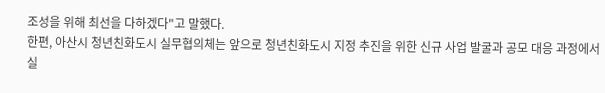조성을 위해 최선을 다하겠다"고 말했다.
한편, 아산시 청년친화도시 실무협의체는 앞으로 청년친화도시 지정 추진을 위한 신규 사업 발굴과 공모 대응 과정에서 실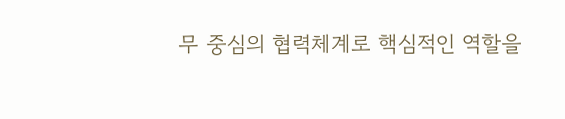무 중심의 협력체계로 핵심적인 역할을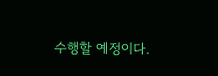수행할 예정이다.